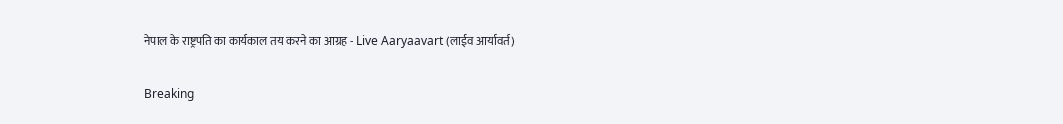नेपाल के राष्ट्रपति का कार्यकाल तय करने का आग्रह - Live Aaryaavart (लाईव आर्यावर्त)

Breaking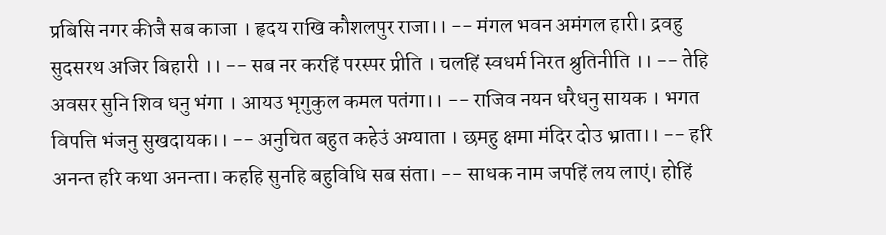प्रबिसि नगर कीजै सब काजा । हृदय राखि कौशलपुर राजा।। -- मंगल भवन अमंगल हारी। द्रवहु सुदसरथ अजिर बिहारी ।। -- सब नर करहिं परस्पर प्रीति । चलहिं स्वधर्म निरत श्रुतिनीति ।। -- तेहि अवसर सुनि शिव धनु भंगा । आयउ भृगुकुल कमल पतंगा।। -- राजिव नयन धरैधनु सायक । भगत विपत्ति भंजनु सुखदायक।। -- अनुचित बहुत कहेउं अग्याता । छमहु क्षमा मंदिर दोउ भ्राता।। -- हरि अनन्त हरि कथा अनन्ता। कहहि सुनहि बहुविधि सब संता। -- साधक नाम जपहिं लय लाएं। होहिं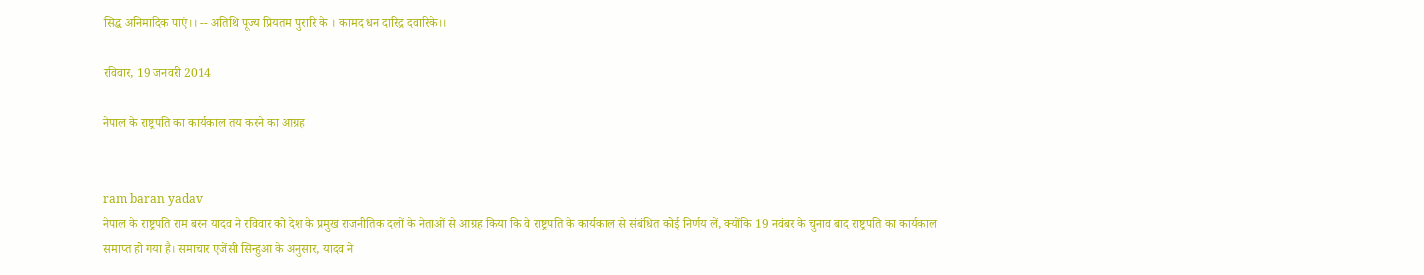सिद्ध अनिमादिक पाएं।। -- अतिथि पूज्य प्रियतम पुरारि के । कामद धन दारिद्र दवारिके।।

रविवार, 19 जनवरी 2014

नेपाल के राष्ट्रपति का कार्यकाल तय करने का आग्रह


ram baran yadav
नेपाल के राष्ट्रपति राम बरन यादव ने रविवार को देश के प्रमुख राजनीतिक दलों के नेताओं से आग्रह किया कि वे राष्ट्रपति के कार्यकाल से संबंधित कोई निर्णय लें, क्योंकि 19 नवंबर के चुनाव बाद राष्ट्रपति का कार्यकाल समाप्त हो गया है। समाचार एजेंसी सिन्हुआ के अनुसार, यादव ने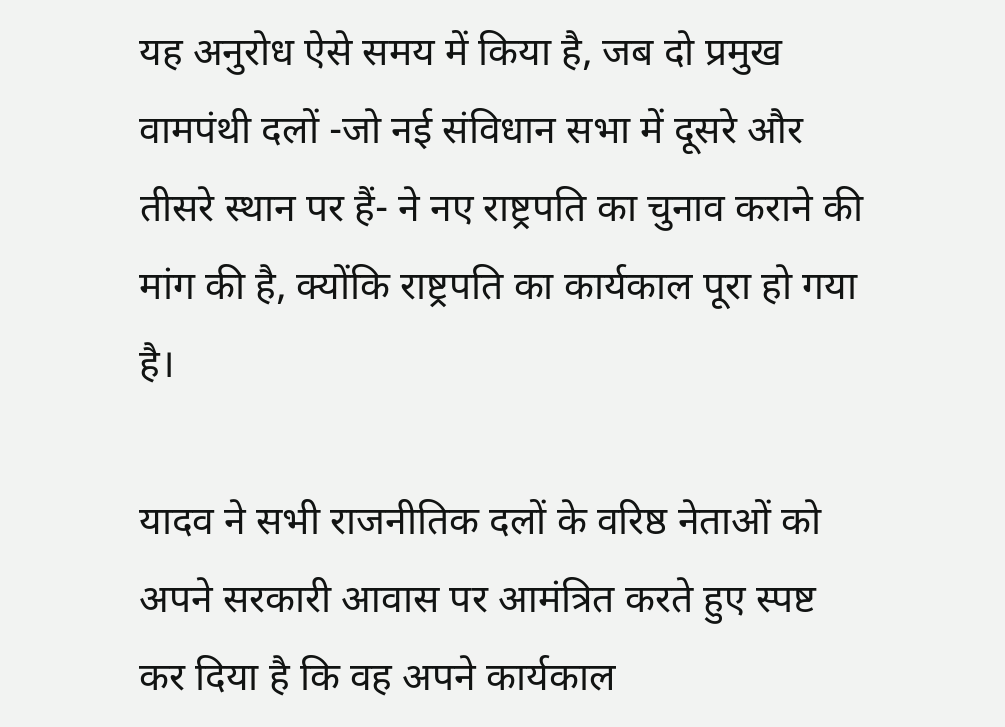यह अनुरोध ऐसे समय में किया है, जब दो प्रमुख वामपंथी दलों -जो नई संविधान सभा में दूसरे और तीसरे स्थान पर हैं- ने नए राष्ट्रपति का चुनाव कराने की मांग की है, क्योंकि राष्ट्रपति का कार्यकाल पूरा हो गया है।

यादव ने सभी राजनीतिक दलों के वरिष्ठ नेताओं को अपने सरकारी आवास पर आमंत्रित करते हुए स्पष्ट कर दिया है कि वह अपने कार्यकाल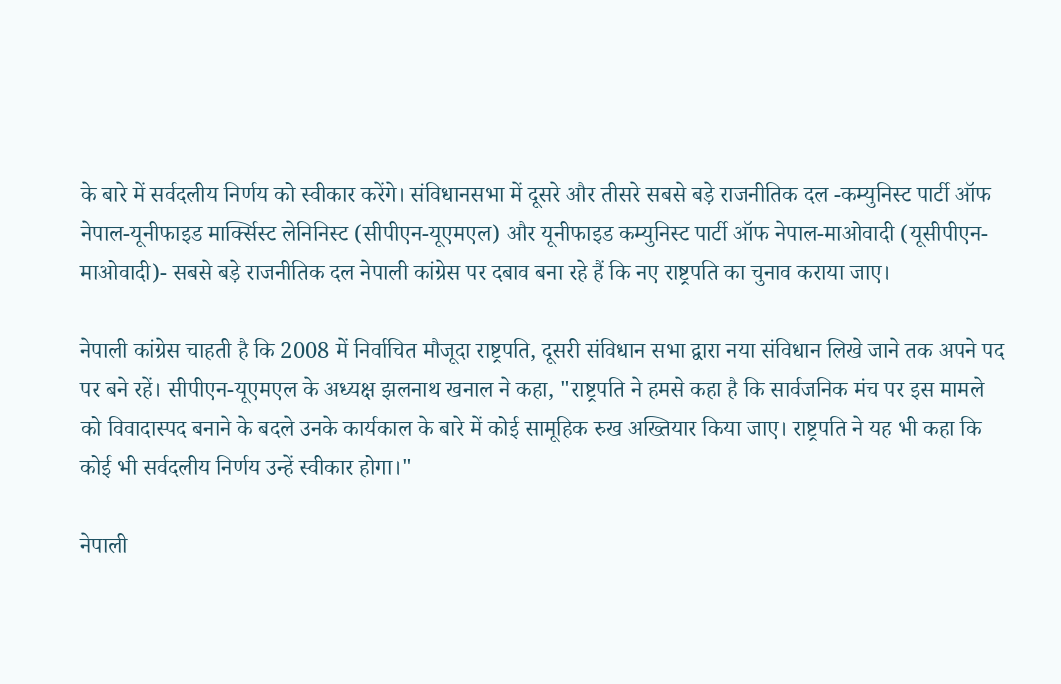के बारे में सर्वदलीय निर्णय को स्वीकार करेंगे। संविधानसभा में दूसरे और तीसरे सबसे बड़े राजनीतिक दल -कम्युनिस्ट पार्टी ऑफ नेपाल-यूनीफाइड मार्क्‍सिस्ट लेनिनिस्ट (सीपीएन-यूएमएल) और यूनीफाइड कम्युनिस्ट पार्टी ऑफ नेपाल-माओवादी (यूसीपीएन-माओवादी)- सबसे बड़े राजनीतिक दल नेपाली कांग्रेस पर दबाव बना रहे हैं कि नए राष्ट्रपति का चुनाव कराया जाए।

नेपाली कांग्रेस चाहती है कि 2008 में निर्वाचित मौजूदा राष्ट्रपति, दूसरी संविधान सभा द्वारा नया संविधान लिखे जाने तक अपने पद पर बने रहें। सीपीएन-यूएमएल के अध्यक्ष झलनाथ खनाल ने कहा, "राष्ट्रपति ने हमसे कहा है कि सार्वजनिक मंच पर इस मामले को विवादास्पद बनाने के बदले उनके कार्यकाल के बारे में कोई सामूहिक रुख अख्तियार किया जाए। राष्ट्रपति ने यह भी कहा कि कोई भी सर्वदलीय निर्णय उन्हें स्वीकार होगा।"

नेपाली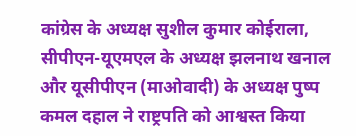कांग्रेस के अध्यक्ष सुशील कुमार कोईराला, सीपीएन-यूएमएल के अध्यक्ष झलनाथ खनाल और यूसीपीएन (माओवादी) के अध्यक्ष पुष्प कमल दहाल ने राष्ट्रपति को आश्वस्त किया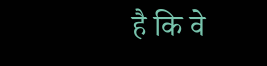है कि वे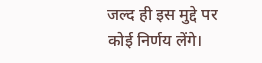जल्द ही इस मुद्दे पर कोई निर्णय लेंगे।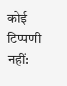कोई टिप्पणी नहीं: